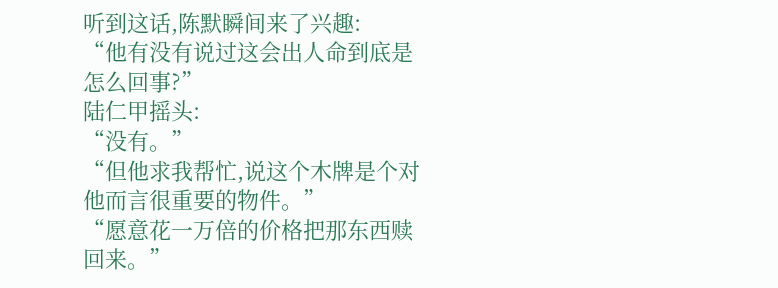听到这话,陈默瞬间来了兴趣:
“他有没有说过这会出人命到底是怎么回事?”
陆仁甲摇头:
“没有。”
“但他求我帮忙,说这个木牌是个对他而言很重要的物件。”
“愿意花一万倍的价格把那东西赎回来。”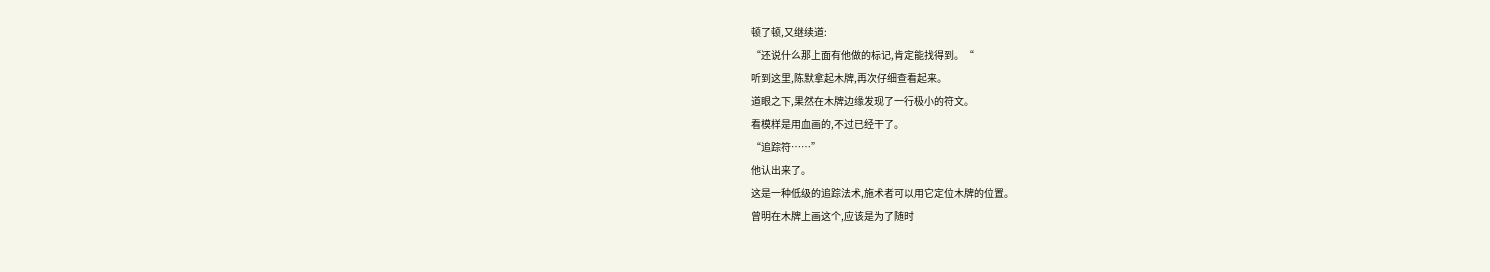顿了顿,又继续道:
“还说什么那上面有他做的标记,肯定能找得到。“
听到这里,陈默拿起木牌,再次仔细查看起来。
道眼之下,果然在木牌边缘发现了一行极小的符文。
看模样是用血画的,不过已经干了。
“追踪符……”
他认出来了。
这是一种低级的追踪法术,施术者可以用它定位木牌的位置。
曾明在木牌上画这个,应该是为了随时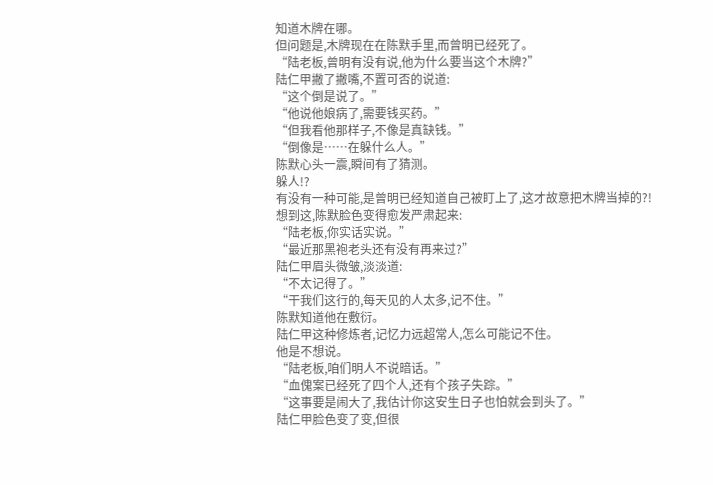知道木牌在哪。
但问题是,木牌现在在陈默手里,而曾明已经死了。
“陆老板,曾明有没有说,他为什么要当这个木牌?”
陆仁甲撇了撇嘴,不置可否的说道:
“这个倒是说了。”
“他说他娘病了,需要钱买药。”
“但我看他那样子,不像是真缺钱。”
“倒像是……在躲什么人。”
陈默心头一震,瞬间有了猜测。
躲人!?
有没有一种可能,是曾明已经知道自己被盯上了,这才故意把木牌当掉的?!
想到这,陈默脸色变得愈发严肃起来:
“陆老板,你实话实说。”
“最近那黑袍老头还有没有再来过?”
陆仁甲眉头微皱,淡淡道:
“不太记得了。”
“干我们这行的,每天见的人太多,记不住。”
陈默知道他在敷衍。
陆仁甲这种修炼者,记忆力远超常人,怎么可能记不住。
他是不想说。
“陆老板,咱们明人不说暗话。”
“血傀案已经死了四个人,还有个孩子失踪。”
“这事要是闹大了,我估计你这安生日子也怕就会到头了。”
陆仁甲脸色变了变,但很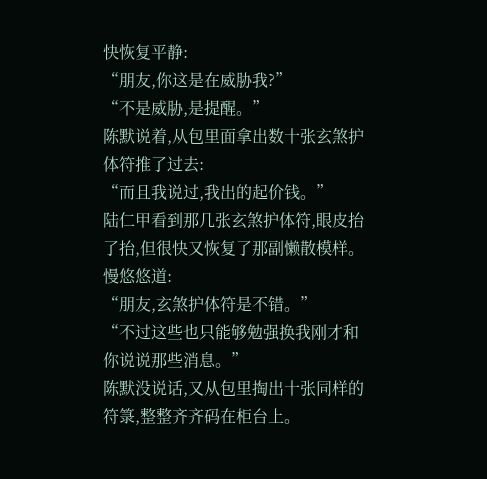快恢复平静:
“朋友,你这是在威胁我?”
“不是威胁,是提醒。”
陈默说着,从包里面拿出数十张玄煞护体符推了过去:
“而且我说过,我出的起价钱。”
陆仁甲看到那几张玄煞护体符,眼皮抬了抬,但很快又恢复了那副懒散模样。
慢悠悠道:
“朋友,玄煞护体符是不错。”
“不过这些也只能够勉强换我刚才和你说说那些消息。”
陈默没说话,又从包里掏出十张同样的符箓,整整齐齐码在柜台上。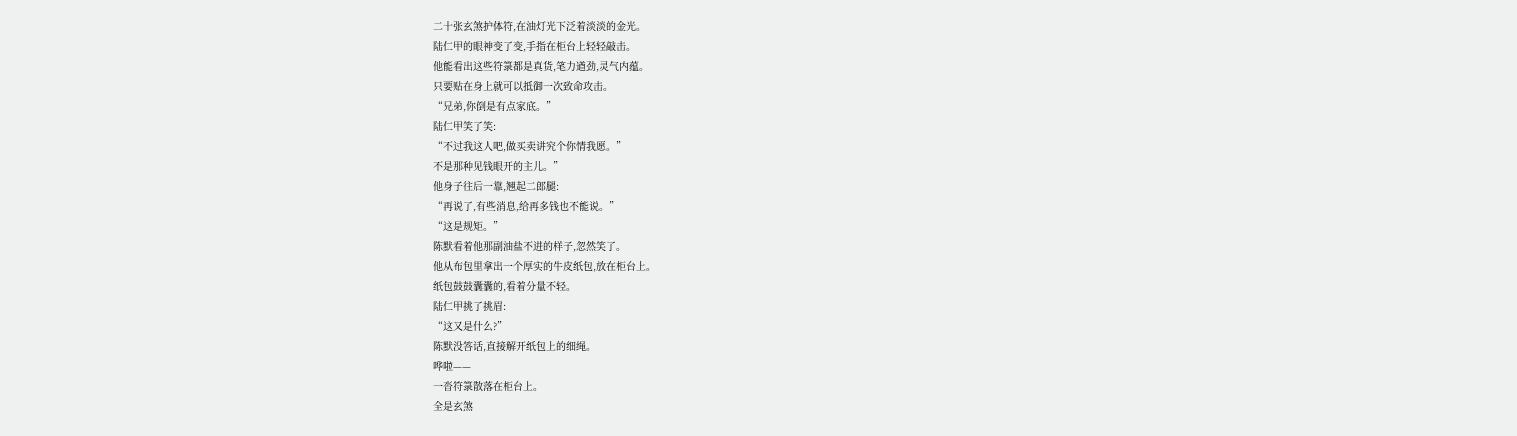二十张玄煞护体符,在油灯光下泛着淡淡的金光。
陆仁甲的眼神变了变,手指在柜台上轻轻敲击。
他能看出这些符箓都是真货,笔力遒劲,灵气内蕴。
只要贴在身上就可以抵御一次致命攻击。
“兄弟,你倒是有点家底。”
陆仁甲笑了笑:
“不过我这人吧,做买卖讲究个你情我愿。”
不是那种见钱眼开的主儿。”
他身子往后一靠,翘起二郎腿:
“再说了,有些消息,给再多钱也不能说。”
“这是规矩。”
陈默看着他那副油盐不进的样子,忽然笑了。
他从布包里拿出一个厚实的牛皮纸包,放在柜台上。
纸包鼓鼓囊囊的,看着分量不轻。
陆仁甲挑了挑眉:
“这又是什么?”
陈默没答话,直接解开纸包上的细绳。
哗啦——
一沓符箓散落在柜台上。
全是玄煞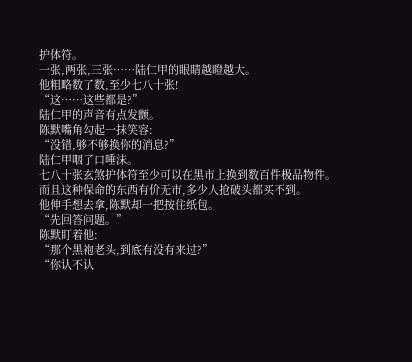护体符。
一张,两张,三张……陆仁甲的眼睛越瞪越大。
他粗略数了数,至少七八十张!
“这……这些都是?”
陆仁甲的声音有点发颤。
陈默嘴角勾起一抹笑容:
“没错,够不够换你的消息?”
陆仁甲咽了口唾沫。
七八十张玄煞护体符至少可以在黑市上换到数百件极品物件。
而且这种保命的东西有价无市,多少人抢破头都买不到。
他伸手想去拿,陈默却一把按住纸包。
“先回答问题。”
陈默盯着他:
“那个黑袍老头,到底有没有来过?”
“你认不认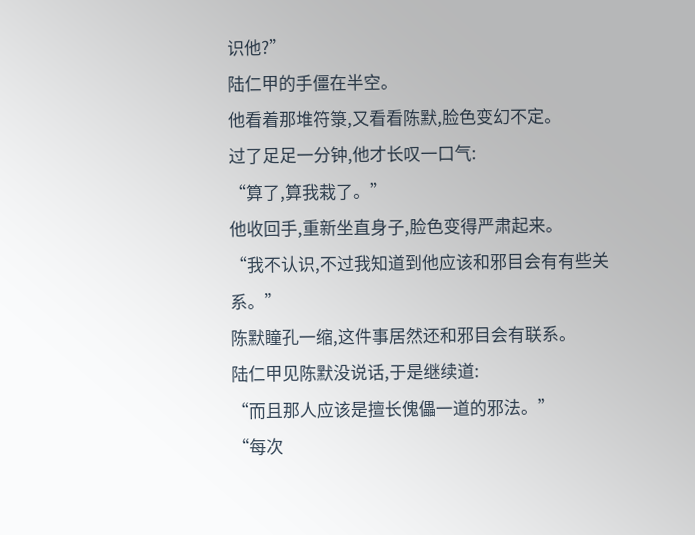识他?”
陆仁甲的手僵在半空。
他看着那堆符箓,又看看陈默,脸色变幻不定。
过了足足一分钟,他才长叹一口气:
“算了,算我栽了。”
他收回手,重新坐直身子,脸色变得严肃起来。
“我不认识,不过我知道到他应该和邪目会有有些关系。”
陈默瞳孔一缩,这件事居然还和邪目会有联系。
陆仁甲见陈默没说话,于是继续道:
“而且那人应该是擅长傀儡一道的邪法。”
“每次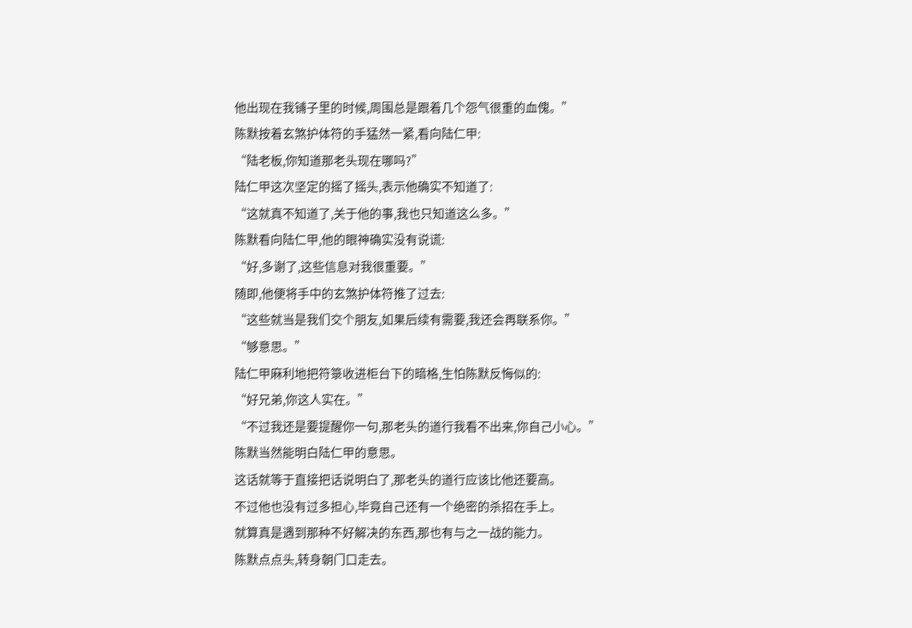他出现在我铺子里的时候,周围总是跟着几个怨气很重的血傀。”
陈默按着玄煞护体符的手猛然一紧,看向陆仁甲:
“陆老板,你知道那老头现在哪吗?”
陆仁甲这次坚定的摇了摇头,表示他确实不知道了:
“这就真不知道了,关于他的事,我也只知道这么多。”
陈默看向陆仁甲,他的眼神确实没有说谎:
“好,多谢了,这些信息对我很重要。”
随即,他便将手中的玄煞护体符推了过去:
“这些就当是我们交个朋友,如果后续有需要,我还会再联系你。”
“够意思。”
陆仁甲麻利地把符箓收进柜台下的暗格,生怕陈默反悔似的:
“好兄弟,你这人实在。”
“不过我还是要提醒你一句,那老头的道行我看不出来,你自己小心。”
陈默当然能明白陆仁甲的意思。
这话就等于直接把话说明白了,那老头的道行应该比他还要高。
不过他也没有过多担心,毕竟自己还有一个绝密的杀招在手上。
就算真是遇到那种不好解决的东西,那也有与之一战的能力。
陈默点点头,转身朝门口走去。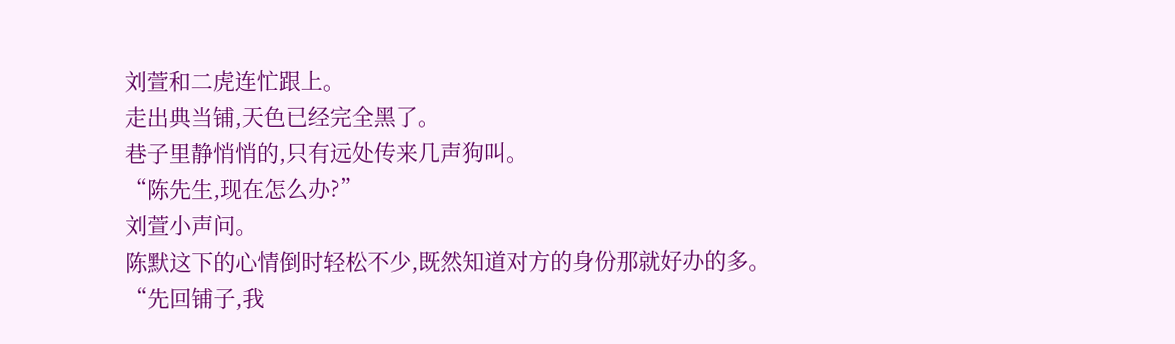刘萱和二虎连忙跟上。
走出典当铺,天色已经完全黑了。
巷子里静悄悄的,只有远处传来几声狗叫。
“陈先生,现在怎么办?”
刘萱小声问。
陈默这下的心情倒时轻松不少,既然知道对方的身份那就好办的多。
“先回铺子,我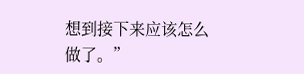想到接下来应该怎么做了。”